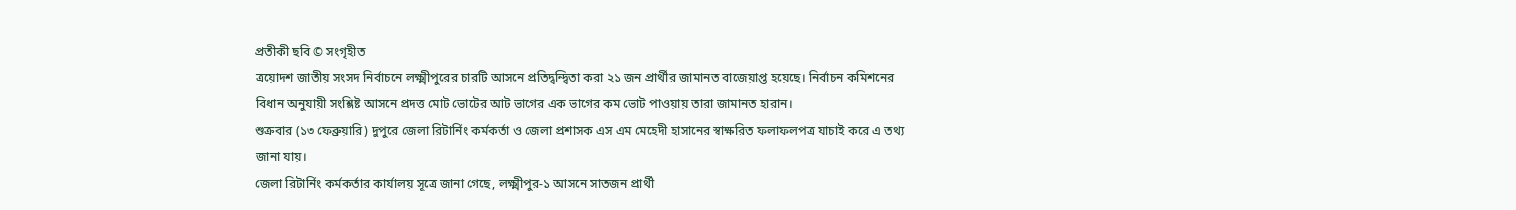প্রতীকী ছবি © সংগৃহীত
ত্রয়োদশ জাতীয় সংসদ নির্বাচনে লক্ষ্মীপুরের চারটি আসনে প্রতিদ্বন্দ্বিতা করা ২১ জন প্রার্থীর জামানত বাজেয়াপ্ত হয়েছে। নির্বাচন কমিশনের বিধান অনুযায়ী সংশ্লিষ্ট আসনে প্রদত্ত মোট ভোটের আট ভাগের এক ভাগের কম ভোট পাওয়ায় তারা জামানত হারান।
শুক্রবার (১৩ ফেব্রুয়ারি) দুপুরে জেলা রিটার্নিং কর্মকর্তা ও জেলা প্রশাসক এস এম মেহেদী হাসানের স্বাক্ষরিত ফলাফলপত্র যাচাই করে এ তথ্য জানা যায়।
জেলা রিটার্নিং কর্মকর্তার কার্যালয় সূত্রে জানা গেছে, লক্ষ্মীপুর-১ আসনে সাতজন প্রার্থী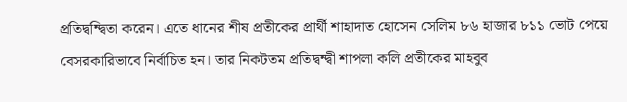প্রতিদ্বন্দ্বিতা করেন। এতে ধানের শীষ প্রতীকের প্রার্থী শাহাদাত হোসেন সেলিম ৮৬ হাজার ৮১১ ভোট পেয়ে বেসরকারিভাবে নির্বাচিত হন। তার নিকটতম প্রতিদ্বন্দ্বী শাপলা কলি প্রতীকের মাহবুব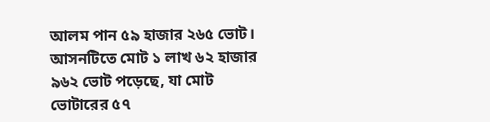আলম পান ৫৯ হাজার ২৬৫ ভোট। আসনটিতে মোট ১ লাখ ৬২ হাজার ৯৬২ ভোট পড়েছে, যা মোট ভোটারের ৫৭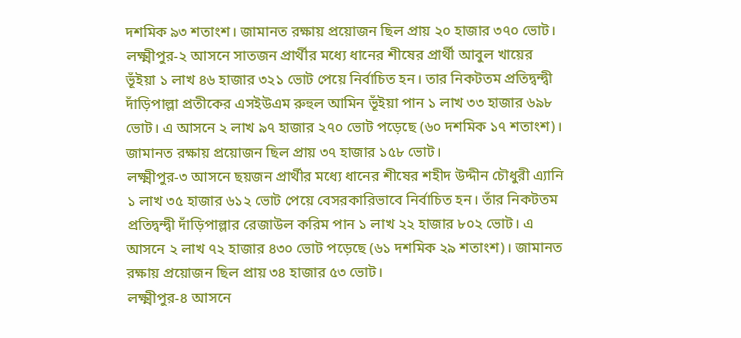দশমিক ৯৩ শতাংশ। জামানত রক্ষায় প্রয়োজন ছিল প্রায় ২০ হাজার ৩৭০ ভোট।
লক্ষ্মীপুর-২ আসনে সাতজন প্রার্থীর মধ্যে ধানের শীষের প্রার্থী আবুল খায়ের ভূঁইয়া ১ লাখ ৪৬ হাজার ৩২১ ভোট পেয়ে নির্বাচিত হন। তার নিকটতম প্রতিদ্বন্দ্বী দাঁড়িপাল্লা প্রতীকের এসইউএম রুহুল আমিন ভূঁইয়া পান ১ লাখ ৩৩ হাজার ৬৯৮ ভোট। এ আসনে ২ লাখ ৯৭ হাজার ২৭০ ভোট পড়েছে (৬০ দশমিক ১৭ শতাংশ)। জামানত রক্ষায় প্রয়োজন ছিল প্রায় ৩৭ হাজার ১৫৮ ভোট।
লক্ষ্মীপুর-৩ আসনে ছয়জন প্রার্থীর মধ্যে ধানের শীষের শহীদ উদ্দীন চৌধুরী এ্যানি ১ লাখ ৩৫ হাজার ৬১২ ভোট পেয়ে বেসরকারিভাবে নির্বাচিত হন। তাঁর নিকটতম প্রতিদ্বন্দ্বী দাঁড়িপাল্লার রেজাউল করিম পান ১ লাখ ২২ হাজার ৮০২ ভোট। এ আসনে ২ লাখ ৭২ হাজার ৪৩০ ভোট পড়েছে (৬১ দশমিক ২৯ শতাংশ)। জামানত রক্ষায় প্রয়োজন ছিল প্রায় ৩৪ হাজার ৫৩ ভোট।
লক্ষ্মীপুর-৪ আসনে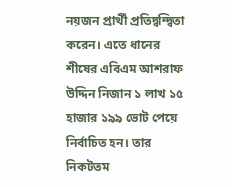নয়জন প্রার্থী প্রতিদ্বন্দ্বিতা করেন। এতে ধানের শীষের এবিএম আশরাফ উদ্দিন নিজান ১ লাখ ১৫ হাজার ১৯৯ ভোট পেয়ে নির্বাচিত হন। তার নিকটতম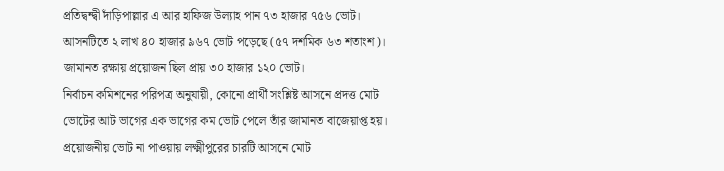প্রতিদ্বন্দ্বী দাঁড়িপাল্লার এ আর হাফিজ উল্যাহ পান ৭৩ হাজার ৭৫৬ ভোট। আসনটিতে ২ লাখ ৪০ হাজার ৯৬৭ ভোট পড়েছে (৫৭ দশমিক ৬৩ শতাংশ)। জামানত রক্ষায় প্রয়োজন ছিল প্রায় ৩০ হাজার ১২০ ভোট।
নির্বাচন কমিশনের পরিপত্র অনুযায়ী, কোনো প্রার্থী সংশ্লিষ্ট আসনে প্রদত্ত মোট ভোটের আট ভাগের এক ভাগের কম ভোট পেলে তাঁর জামানত বাজেয়াপ্ত হয়। প্রয়োজনীয় ভোট না পাওয়ায় লক্ষ্মীপুরের চারটি আসনে মোট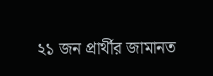২১ জন প্রার্থীর জামানত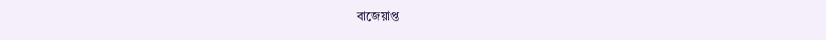বাজেয়াপ্ত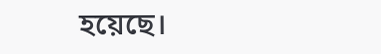হয়েছে।